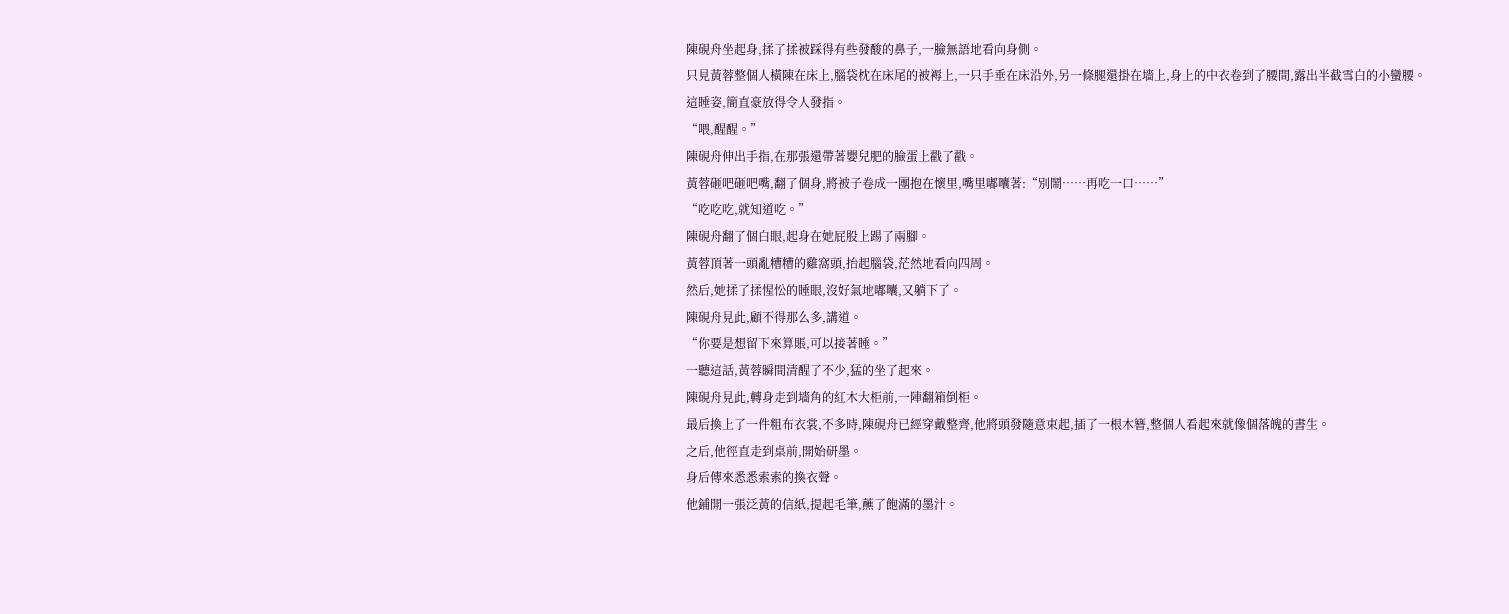陳硯舟坐起身,揉了揉被踩得有些發酸的鼻子,一臉無語地看向身側。
只見黃蓉整個人橫陳在床上,腦袋枕在床尾的被褥上,一只手垂在床沿外,另一條腿還掛在墻上,身上的中衣卷到了腰間,露出半截雪白的小蠻腰。
這睡姿,簡直豪放得令人發指。
“喂,醒醒。”
陳硯舟伸出手指,在那張還帶著嬰兒肥的臉蛋上戳了戳。
黃蓉砸吧砸吧嘴,翻了個身,將被子卷成一團抱在懷里,嘴里嘟囔著:“別鬧……再吃一口……”
“吃吃吃,就知道吃。”
陳硯舟翻了個白眼,起身在她屁股上踢了兩腳。
黃蓉頂著一頭亂糟糟的雞窩頭,抬起腦袋,茫然地看向四周。
然后,她揉了揉惺忪的睡眼,沒好氣地嘟囔,又躺下了。
陳硯舟見此,顧不得那么多,講道。
“你要是想留下來算賬,可以接著睡。”
一聽這話,黃蓉瞬間清醒了不少,猛的坐了起來。
陳硯舟見此,轉身走到墻角的紅木大柜前,一陣翻箱倒柜。
最后換上了一件粗布衣裳,不多時,陳硯舟已經穿戴整齊,他將頭發隨意束起,插了一根木簪,整個人看起來就像個落魄的書生。
之后,他徑直走到桌前,開始研墨。
身后傳來悉悉索索的換衣聲。
他鋪開一張泛黃的信紙,提起毛筆,蘸了飽滿的墨汁。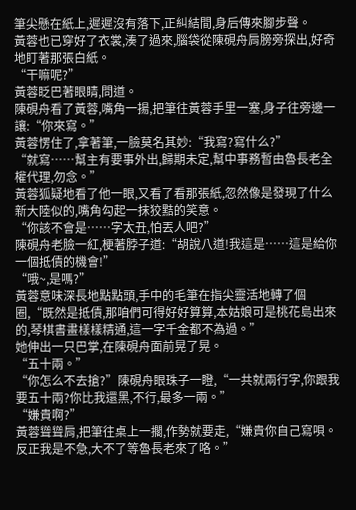筆尖懸在紙上,遲遲沒有落下,正糾結間,身后傳來腳步聲。
黃蓉也已穿好了衣裳,湊了過來,腦袋從陳硯舟肩膀旁探出,好奇地盯著那張白紙。
“干嘛呢?”
黃蓉眨巴著眼睛,問道。
陳硯舟看了黃蓉,嘴角一揚,把筆往黃蓉手里一塞,身子往旁邊一讓:“你來寫。”
黃蓉愣住了,拿著筆,一臉莫名其妙:“我寫?寫什么?”
“就寫……幫主有要事外出,歸期未定,幫中事務暫由魯長老全權代理,勿念。”
黃蓉狐疑地看了他一眼,又看了看那張紙,忽然像是發現了什么新大陸似的,嘴角勾起一抹狡黠的笑意。
“你該不會是……字太丑,怕丟人吧?”
陳硯舟老臉一紅,梗著脖子道:“胡說八道!我這是……這是給你一個抵債的機會!”
“哦~,是嗎?”
黃蓉意味深長地點點頭,手中的毛筆在指尖靈活地轉了個圈,“既然是抵債,那咱們可得好好算算,本姑娘可是桃花島出來的,琴棋書畫樣樣精通,這一字千金都不為過。”
她伸出一只巴掌,在陳硯舟面前晃了晃。
“五十兩。”
“你怎么不去搶?”陳硯舟眼珠子一瞪,“一共就兩行字,你跟我要五十兩?你比我還黑,不行,最多一兩。”
“嫌貴啊?”
黃蓉聳聳肩,把筆往桌上一擱,作勢就要走,“嫌貴你自己寫唄。反正我是不急,大不了等魯長老來了咯。”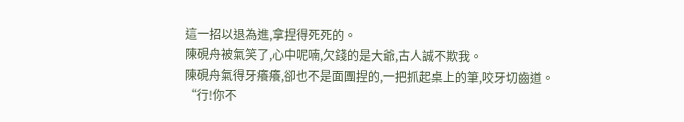這一招以退為進,拿捏得死死的。
陳硯舟被氣笑了,心中呢喃,欠錢的是大爺,古人誠不欺我。
陳硯舟氣得牙癢癢,卻也不是面團捏的,一把抓起桌上的筆,咬牙切齒道。
“行!你不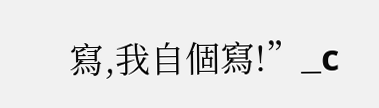寫,我自個寫!”_c